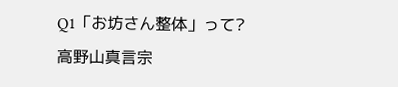Q1「お坊さん整体」って?
高野山真言宗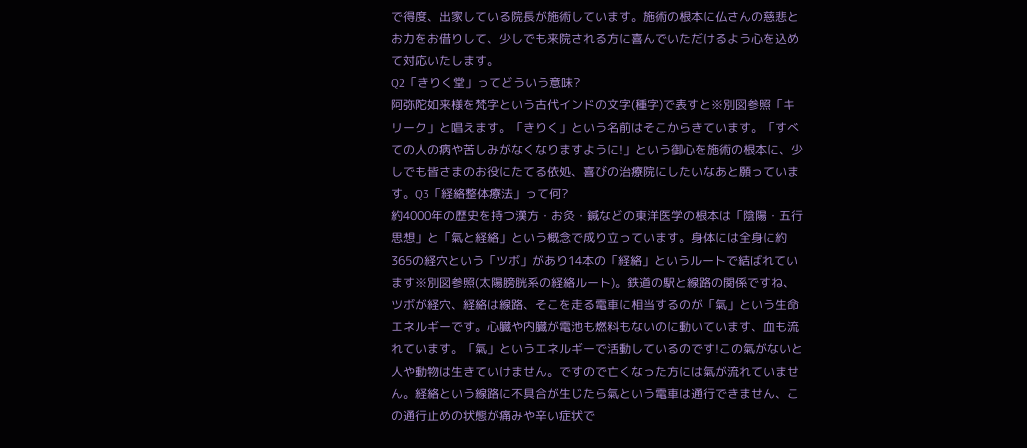で得度、出家している院長が施術しています。施術の根本に仏さんの慈悲とお力をお借りして、少しでも来院される方に喜んでいただけるよう心を込めて対応いたします。
Q2「きりく堂」ってどういう意味?
阿弥陀如来様を梵字という古代インドの文字(種字)で表すと※別図参照「キリーク」と唱えます。「きりく」という名前はそこからきています。「すべての人の病や苦しみがなくなりますように!」という御心を施術の根本に、少しでも皆さまのお役にたてる依処、喜びの治療院にしたいなあと願っています。Q3「経絡整体療法」って何?
約4000年の歴史を持つ漢方・お灸・鍼などの東洋医学の根本は「陰陽・五行思想」と「氣と経絡」という概念で成り立っています。身体には全身に約365の経穴という「ツボ」があり14本の「経絡」というルートで結ばれています※別図参照(太陽膀胱系の経絡ルート)。鉄道の駅と線路の関係ですね、ツボが経穴、経絡は線路、そこを走る電車に相当するのが「氣」という生命エネルギーです。心臓や内臓が電池も燃料もないのに動いています、血も流れています。「氣」というエネルギーで活動しているのです!この氣がないと人や動物は生きていけません。ですので亡くなった方には氣が流れていません。経絡という線路に不具合が生じたら氣という電車は通行できません、この通行止めの状態が痛みや辛い症状で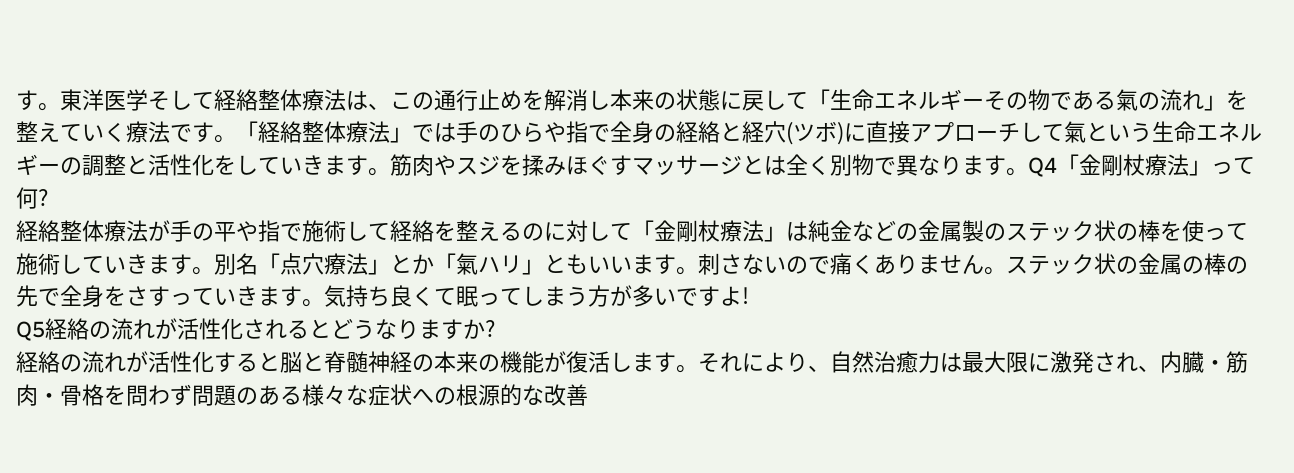す。東洋医学そして経絡整体療法は、この通行止めを解消し本来の状態に戻して「生命エネルギーその物である氣の流れ」を整えていく療法です。「経絡整体療法」では手のひらや指で全身の経絡と経穴(ツボ)に直接アプローチして氣という生命エネルギーの調整と活性化をしていきます。筋肉やスジを揉みほぐすマッサージとは全く別物で異なります。Q4「金剛杖療法」って何?
経絡整体療法が手の平や指で施術して経絡を整えるのに対して「金剛杖療法」は純金などの金属製のステック状の棒を使って施術していきます。別名「点穴療法」とか「氣ハリ」ともいいます。刺さないので痛くありません。ステック状の金属の棒の先で全身をさすっていきます。気持ち良くて眠ってしまう方が多いですよ!
Q5経絡の流れが活性化されるとどうなりますか?
経絡の流れが活性化すると脳と脊髄神経の本来の機能が復活します。それにより、自然治癒力は最大限に激発され、内臓・筋肉・骨格を問わず問題のある様々な症状への根源的な改善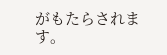がもたらされます。